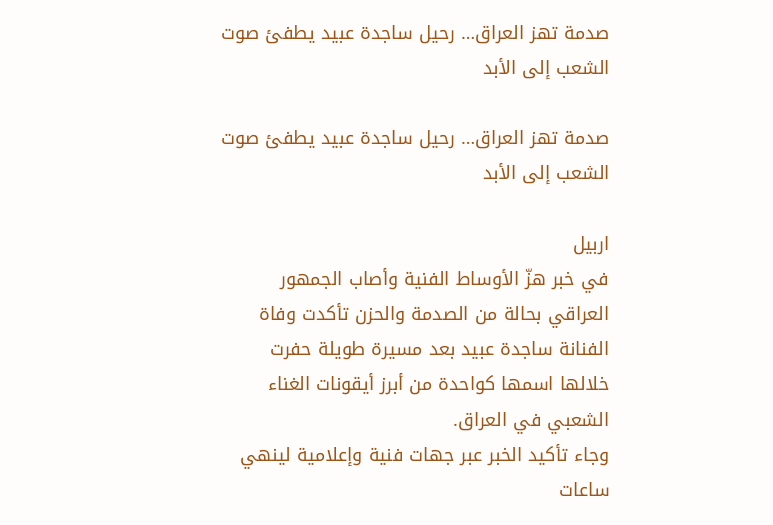صدمة تهز العراق… رحيل ساجدة عبيد يطفئ صوت الشعب إلى الأبد

صدمة تهز العراق… رحيل ساجدة عبيد يطفئ صوت الشعب إلى الأبد

اربيل
في خبر هزّ الأوساط الفنية وأصاب الجمهور العراقي بحالة من الصدمة والحزن تأكدت وفاة الفنانة ساجدة عبيد بعد مسيرة طويلة حفرت خلالها اسمها كواحدة من أبرز أيقونات الغناء الشعبي في العراق.
وجاء تأكيد الخبر عبر جهات فنية وإعلامية لينهي ساعات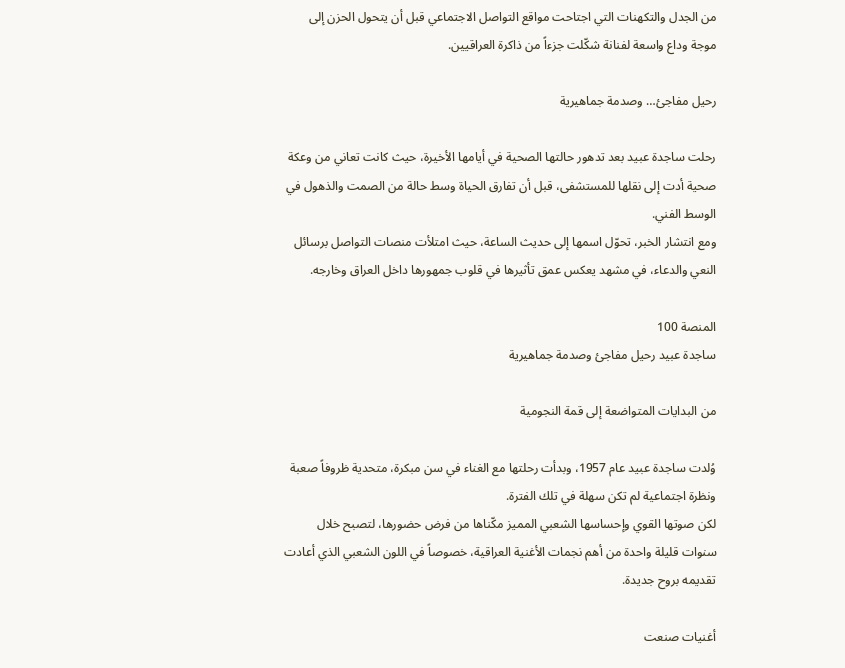من الجدل والتكهنات التي اجتاحت مواقع التواصل الاجتماعي قبل أن يتحول الحزن إلى موجة وداع واسعة لفنانة شكّلت جزءاً من ذاكرة العراقيين.

رحيل مفاجئ… وصدمة جماهيرية

رحلت ساجدة عبيد بعد تدهور حالتها الصحية في أيامها الأخيرة، حيث كانت تعاني من وعكة صحية أدت إلى نقلها للمستشفى، قبل أن تفارق الحياة وسط حالة من الصمت والذهول في الوسط الفني.
ومع انتشار الخبر، تحوّل اسمها إلى حديث الساعة، حيث امتلأت منصات التواصل برسائل النعي والدعاء، في مشهد يعكس عمق تأثيرها في قلوب جمهورها داخل العراق وخارجه.

المنصة 100
ساجدة عبيد رحيل مفاجئ وصدمة جماهيرية

من البدايات المتواضعة إلى قمة النجومية

وُلدت ساجدة عبيد عام 1957، وبدأت رحلتها مع الغناء في سن مبكرة، متحدية ظروفاً صعبة ونظرة اجتماعية لم تكن سهلة في تلك الفترة.
لكن صوتها القوي وإحساسها الشعبي المميز مكّناها من فرض حضورها، لتصبح خلال سنوات قليلة واحدة من أهم نجمات الأغنية العراقية، خصوصاً في اللون الشعبي الذي أعادت تقديمه بروح جديدة.

أغنيات صنعت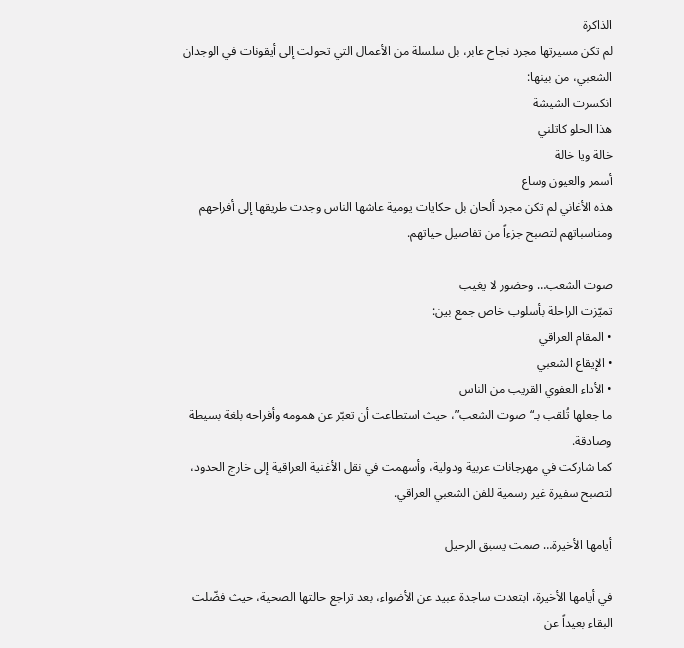الذاكرة
لم تكن مسيرتها مجرد نجاح عابر، بل سلسلة من الأعمال التي تحولت إلى أيقونات في الوجدان الشعبي، من بينها:
انكسرت الشيشة
هذا الحلو كاتلني
خالة ويا خالة
أسمر والعيون وساع
هذه الأغاني لم تكن مجرد ألحان بل حكايات يومية عاشها الناس وجدت طريقها إلى أفراحهم ومناسباتهم لتصبح جزءاً من تفاصيل حياتهم.

صوت الشعب… وحضور لا يغيب
تميّزت الراحلة بأسلوب خاص جمع بين:
• المقام العراقي
• الإيقاع الشعبي
• الأداء العفوي القريب من الناس
ما جعلها تُلقب بـ“صوت الشعب”، حيث استطاعت أن تعبّر عن همومه وأفراحه بلغة بسيطة وصادقة.
كما شاركت في مهرجانات عربية ودولية، وأسهمت في نقل الأغنية العراقية إلى خارج الحدود، لتصبح سفيرة غير رسمية للفن الشعبي العراقي.

أيامها الأخيرة… صمت يسبق الرحيل

في أيامها الأخيرة، ابتعدت ساجدة عبيد عن الأضواء، بعد تراجع حالتها الصحية، حيث فضّلت البقاء بعيداً عن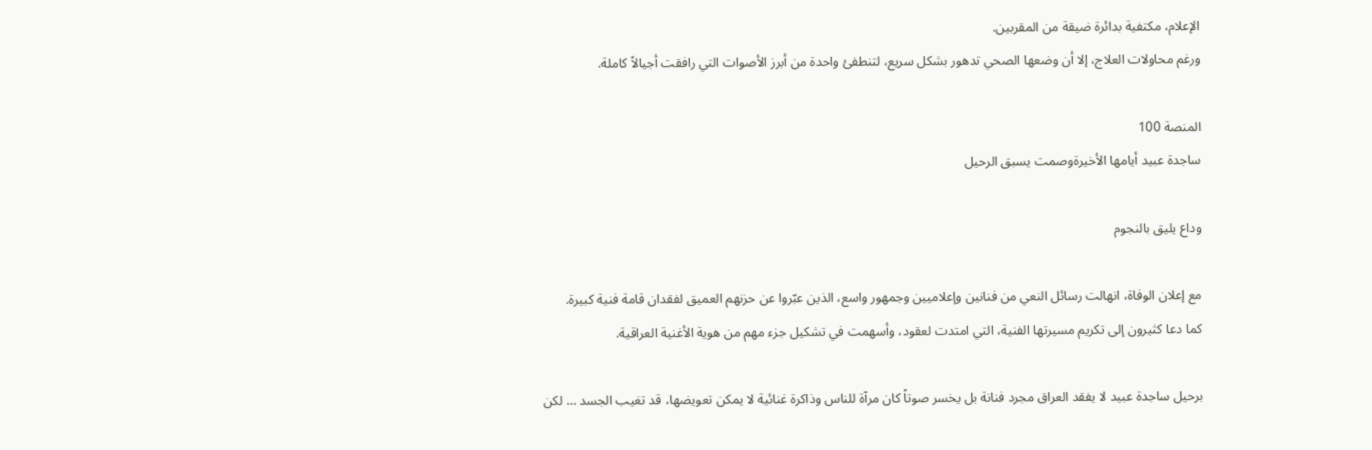الإعلام، مكتفية بدائرة ضيقة من المقربين.
ورغم محاولات العلاج، إلا أن وضعها الصحي تدهور بشكل سريع، لتنطفئ واحدة من أبرز الأصوات التي رافقت أجيالاً كاملة.

المنصة 100
ساجدة عبيد أيامها الأخيرةوصمت يسبق الرحيل

وداع يليق بالنجوم

مع إعلان الوفاة، انهالت رسائل النعي من فنانين وإعلاميين وجمهور واسع، الذين عبّروا عن حزنهم العميق لفقدان قامة فنية كبيرة.
كما دعا كثيرون إلى تكريم مسيرتها الفنية، التي امتدت لعقود، وأسهمت في تشكيل جزء مهم من هوية الأغنية العراقية.

برحيل ساجدة عبيد لا يفقد العراق مجرد فنانة بل يخسر صوتاً كان مرآة للناس وذاكرة غنائية لا يمكن تعويضها، قد تغيب الجسد … لكن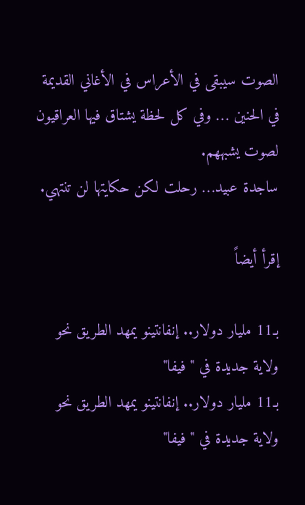الصوت سيبقى في الأعراس في الأغاني القديمة في الحنين … وفي كل لحظة يشتاق فيها العراقيون لصوت يشبههم.
ساجدة عبيد… رحلت لكن حكايتها لن تنتهي.

إقرأ أيضاً

بـ11 مليار دولار.. إنفانتينو يمهد الطريق نحو ولاية جديدة في "فيفا"
بـ11 مليار دولار.. إنفانتينو يمهد الطريق نحو ولاية جديدة في "فيفا"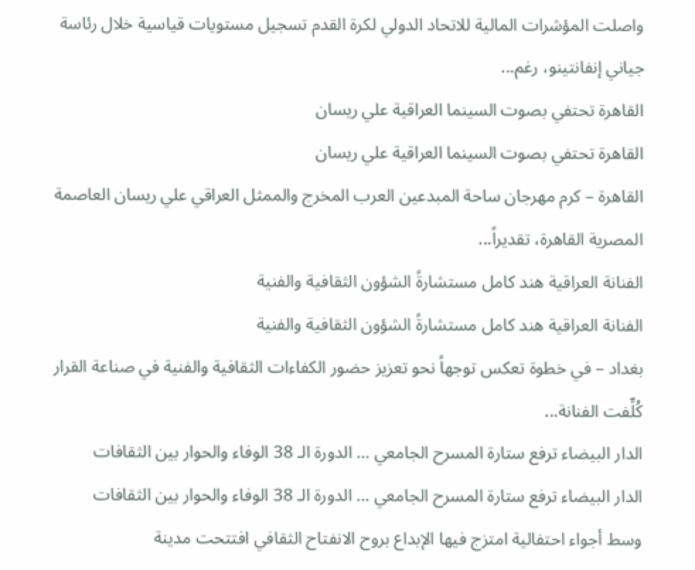واصلت المؤشرات المالية للاتحاد الدولي لكرة القدم تسجيل مستويات قياسية خلال رئاسة جياني إنفانتينو، رغم...
القاهرة تحتفي بصوت السينما العراقية علي ريسان
القاهرة تحتفي بصوت السينما العراقية علي ريسان
القاهرة – كرم مهرجان ساحة المبدعين العرب المخرج والممثل العراقي علي ريسان العاصمة المصرية القاهرة، تقديراً...
الفنانة العراقية هند كامل مستشارةً الشؤون الثقافية والفنية
الفنانة العراقية هند كامل مستشارةً الشؤون الثقافية والفنية
بغداد – في خطوة تعكس توجهاً نحو تعزيز حضور الكفاءات الثقافية والفنية في صناعة القرار كُلِّفت الفنانة...
الدار البيضاء ترفع ستارة المسرح الجامعي … الدورة الـ 38 الوفاء والحوار بين الثقافات
الدار البيضاء ترفع ستارة المسرح الجامعي … الدورة الـ 38 الوفاء والحوار بين الثقافات
وسط أجواء احتفالية امتزج فيها الإبداع بروح الانفتاح الثقافي افتتحت مدينة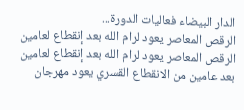الدار البيضاء فعاليات الدورة...
الرقص المعاصر يعود لرام الله بعد إنقطاع لعامين
الرقص المعاصر يعود لرام الله بعد إنقطاع لعامين
بعد عامين من الانقطاع القسري يعود مهرجان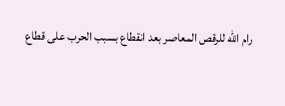رام الله للرقص المعاصر بعد انقطاع بسبب الحرب على قطاع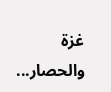غزة والحصار...